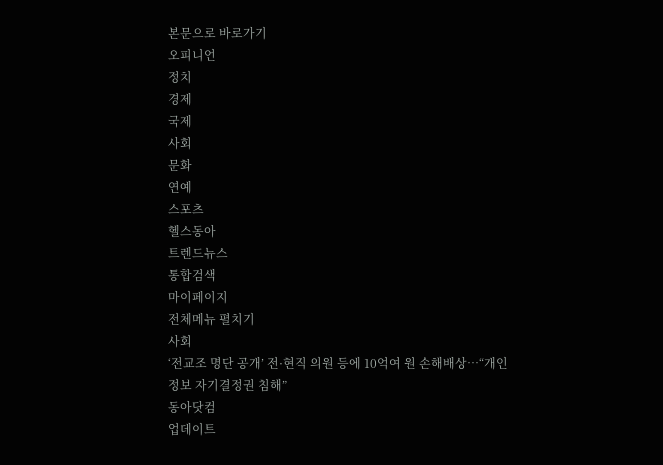본문으로 바로가기
오피니언
정치
경제
국제
사회
문화
연예
스포츠
헬스동아
트렌드뉴스
통합검색
마이페이지
전체메뉴 펼치기
사회
‘전교조 명단 공개’ 전·현직 의원 등에 10억여 원 손해배상…“개인정보 자기결정권 침해”
동아닷컴
업데이트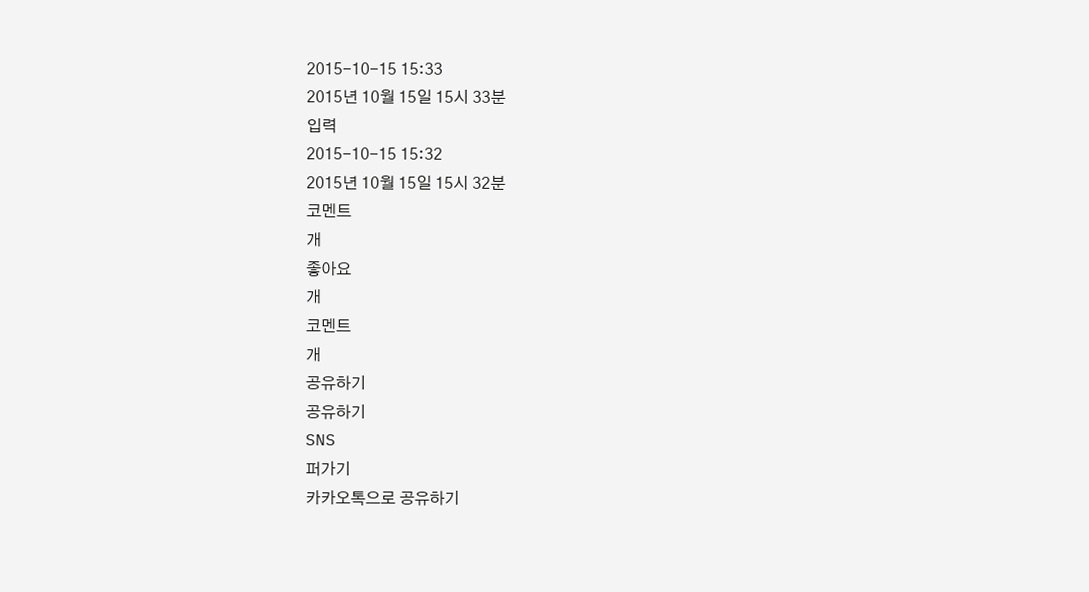2015-10-15 15:33
2015년 10월 15일 15시 33분
입력
2015-10-15 15:32
2015년 10월 15일 15시 32분
코멘트
개
좋아요
개
코멘트
개
공유하기
공유하기
SNS
퍼가기
카카오톡으로 공유하기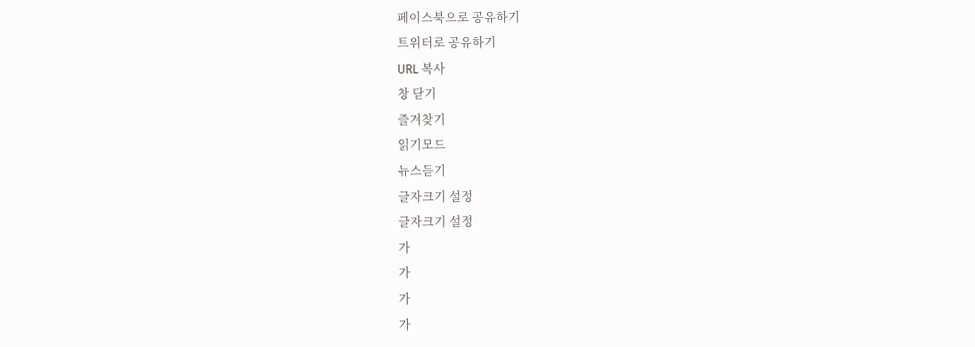페이스북으로 공유하기
트위터로 공유하기
URL 복사
창 닫기
즐겨찾기
읽기모드
뉴스듣기
글자크기 설정
글자크기 설정
가
가
가
가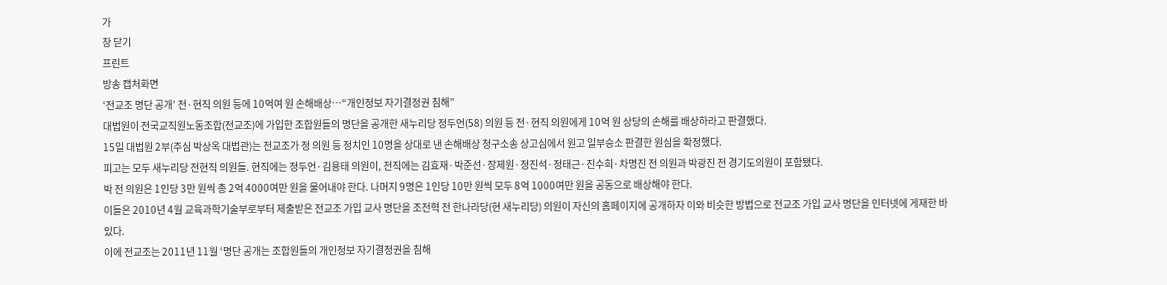가
창 닫기
프린트
방송 캡처화면
‘전교조 명단 공개’ 전·현직 의원 등에 10억여 원 손해배상…“개인정보 자기결정권 침해”
대법원이 전국교직원노동조합(전교조)에 가입한 조합원들의 명단을 공개한 새누리당 정두언(58) 의원 등 전·현직 의원에게 10억 원 상당의 손해를 배상하라고 판결했다.
15일 대법원 2부(주심 박상옥 대법관)는 전교조가 정 의원 등 정치인 10명을 상대로 낸 손해배상 청구소송 상고심에서 원고 일부승소 판결한 원심을 확정했다.
피고는 모두 새누리당 전현직 의원들. 현직에는 정두언·김용태 의원이, 전직에는 김효재·박준선·장제원·정진석·정태근·진수희·차명진 전 의원과 박광진 전 경기도의원이 포함됐다.
박 전 의원은 1인당 3만 원씩 총 2억 4000여만 원을 물어내야 한다. 나머지 9명은 1인당 10만 원씩 모두 8억 1000여만 원을 공동으로 배상해야 한다.
이들은 2010년 4월 교육과학기술부로부터 제출받은 전교조 가입 교사 명단을 조전혁 전 한나라당(현 새누리당) 의원이 자신의 홈페이지에 공개하자 이와 비슷한 방법으로 전교조 가입 교사 명단을 인터넷에 게재한 바 있다.
이에 전교조는 2011년 11월 ‘명단 공개는 조합원들의 개인정보 자기결정권을 침해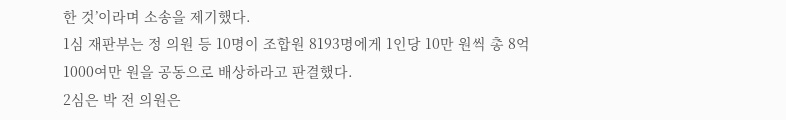한 것’이라며 소송을 제기했다.
1심 재판부는 정 의원 등 10명이 조합원 8193명에게 1인당 10만 원씩 총 8억 1000여만 원을 공동으로 배상하라고 판결했다.
2심은 박 전 의원은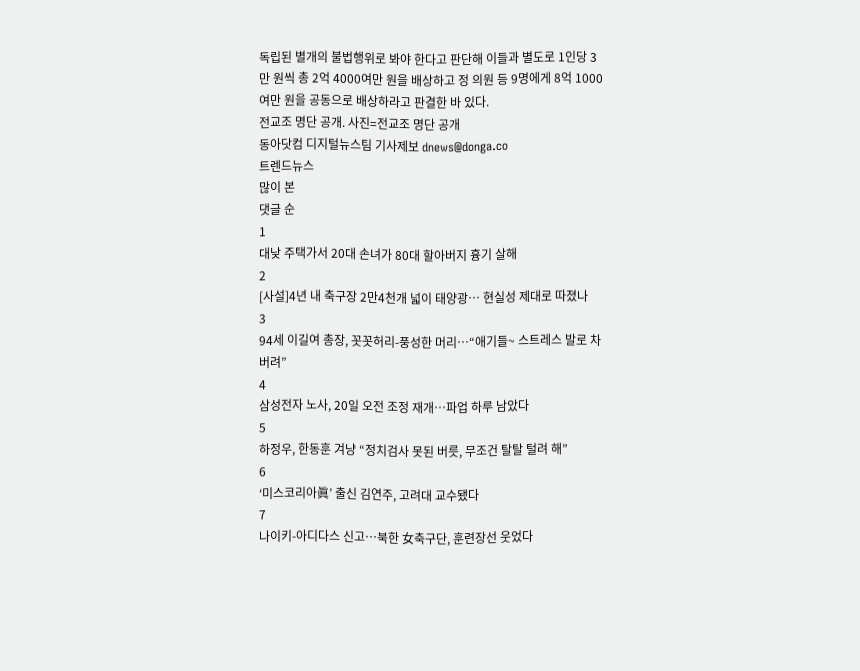독립된 별개의 불법행위로 봐야 한다고 판단해 이들과 별도로 1인당 3만 원씩 총 2억 4000여만 원을 배상하고 정 의원 등 9명에게 8억 1000여만 원을 공동으로 배상하라고 판결한 바 있다.
전교조 명단 공개. 사진=전교조 명단 공개
동아닷컴 디지털뉴스팀 기사제보 dnews@donga.co
트렌드뉴스
많이 본
댓글 순
1
대낮 주택가서 20대 손녀가 80대 할아버지 흉기 살해
2
[사설]4년 내 축구장 2만4천개 넓이 태양광… 현실성 제대로 따졌나
3
94세 이길여 총장, 꼿꼿허리-풍성한 머리…“애기들~ 스트레스 발로 차 버려”
4
삼성전자 노사, 20일 오전 조정 재개…파업 하루 남았다
5
하정우, 한동훈 겨냥 “정치검사 못된 버릇, 무조건 탈탈 털려 해”
6
‘미스코리아眞’ 출신 김연주, 고려대 교수됐다
7
나이키-아디다스 신고…북한 女축구단, 훈련장선 웃었다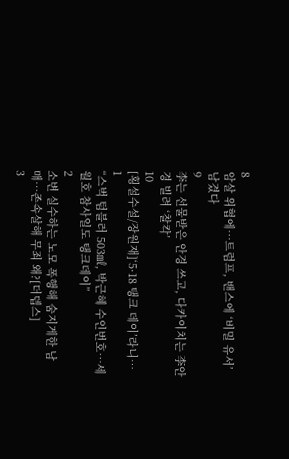8
암살 위협에…트럼프, 밴스에 ‘비밀 유서’ 남겼다
9
李는 선물받은 안경 쓰고, 다카이치는 李안경 빌려 ‘찰칵’
10
[횡설수설/장원재]‘5·18 탱크 데이’라니…
1
“스벅 텀블러 503㎖, 박근혜 수인번호…세월호 참사일도 탱크데이”
2
소변 실수하는 노모 폭행해 숨지게한 남매…존속살해 무죄 왜?[더뎁스]
3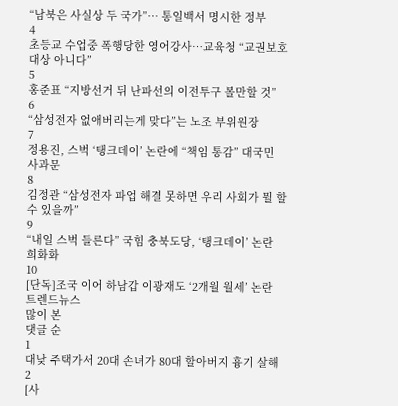“남북은 사실상 두 국가”… 통일백서 명시한 정부
4
초등교 수업중 폭행당한 영어강사…교육청 “교권보호 대상 아니다”
5
홍준표 “지방선거 뒤 난파선의 이전투구 볼만할 것”
6
“삼성전자 없애버리는게 맞다”는 노조 부위원장
7
정용진, 스벅 ‘탱크데이’ 논란에 “책임 통감” 대국민 사과문
8
김정관 “삼성전자 파업 해결 못하면 우리 사회가 뭘 할 수 있을까”
9
“내일 스벅 들른다” 국힘 충북도당, ‘탱크데이’ 논란 희화화
10
[단독]조국 이어 하남갑 이광재도 ‘2개월 월세’ 논란
트렌드뉴스
많이 본
댓글 순
1
대낮 주택가서 20대 손녀가 80대 할아버지 흉기 살해
2
[사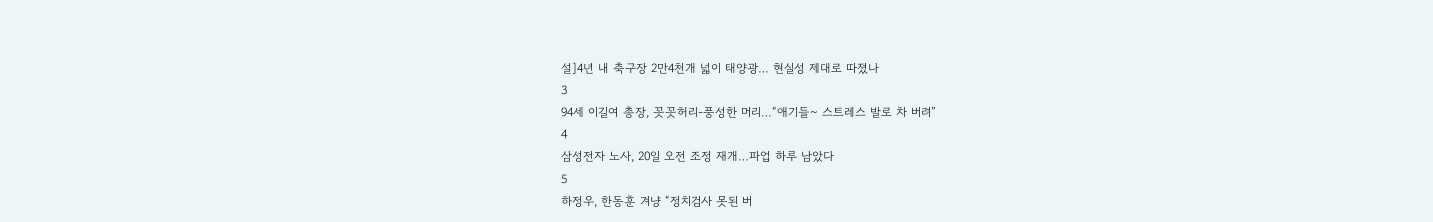설]4년 내 축구장 2만4천개 넓이 태양광… 현실성 제대로 따졌나
3
94세 이길여 총장, 꼿꼿허리-풍성한 머리…“애기들~ 스트레스 발로 차 버려”
4
삼성전자 노사, 20일 오전 조정 재개…파업 하루 남았다
5
하정우, 한동훈 겨냥 “정치검사 못된 버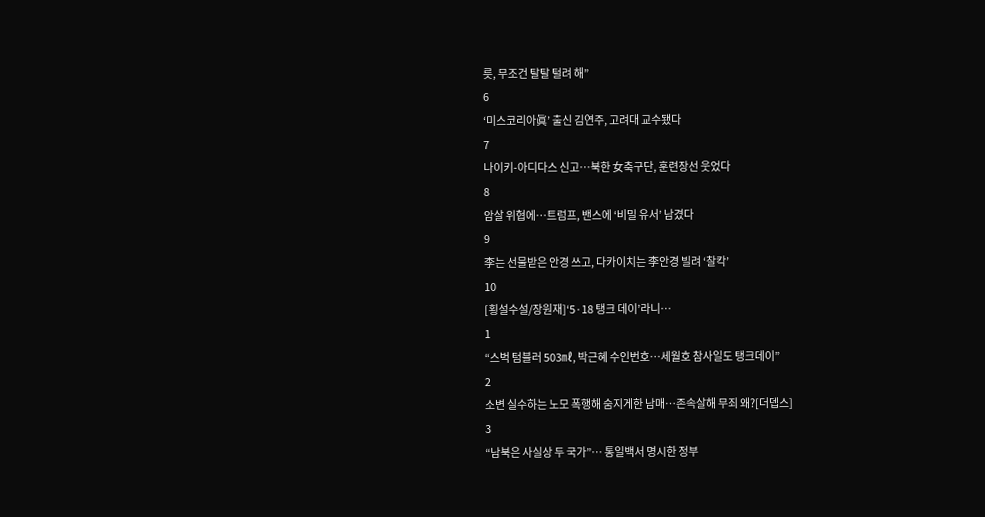릇, 무조건 탈탈 털려 해”
6
‘미스코리아眞’ 출신 김연주, 고려대 교수됐다
7
나이키-아디다스 신고…북한 女축구단, 훈련장선 웃었다
8
암살 위협에…트럼프, 밴스에 ‘비밀 유서’ 남겼다
9
李는 선물받은 안경 쓰고, 다카이치는 李안경 빌려 ‘찰칵’
10
[횡설수설/장원재]‘5·18 탱크 데이’라니…
1
“스벅 텀블러 503㎖, 박근혜 수인번호…세월호 참사일도 탱크데이”
2
소변 실수하는 노모 폭행해 숨지게한 남매…존속살해 무죄 왜?[더뎁스]
3
“남북은 사실상 두 국가”… 통일백서 명시한 정부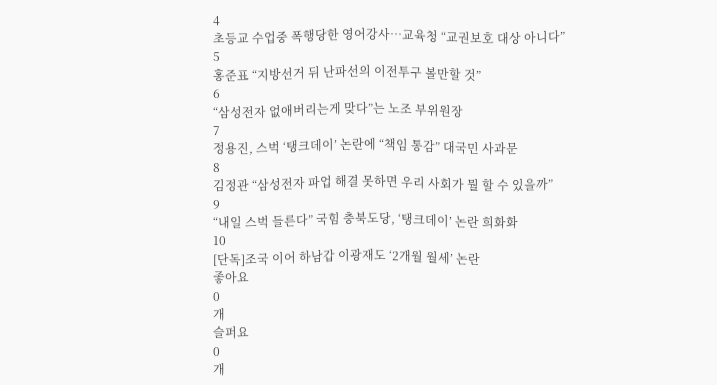4
초등교 수업중 폭행당한 영어강사…교육청 “교권보호 대상 아니다”
5
홍준표 “지방선거 뒤 난파선의 이전투구 볼만할 것”
6
“삼성전자 없애버리는게 맞다”는 노조 부위원장
7
정용진, 스벅 ‘탱크데이’ 논란에 “책임 통감” 대국민 사과문
8
김정관 “삼성전자 파업 해결 못하면 우리 사회가 뭘 할 수 있을까”
9
“내일 스벅 들른다” 국힘 충북도당, ‘탱크데이’ 논란 희화화
10
[단독]조국 이어 하남갑 이광재도 ‘2개월 월세’ 논란
좋아요
0
개
슬퍼요
0
개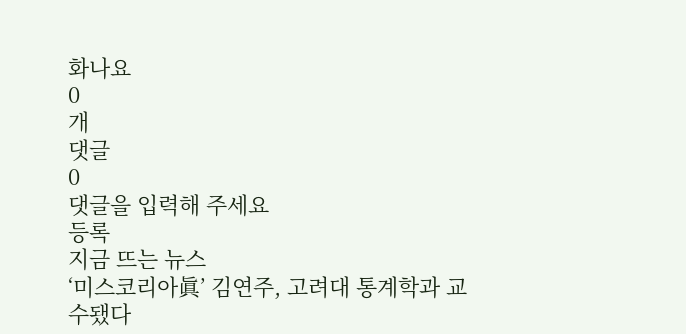화나요
0
개
댓글
0
댓글을 입력해 주세요
등록
지금 뜨는 뉴스
‘미스코리아眞’ 김연주, 고려대 통계학과 교수됐다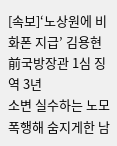[속보]‘노상원에 비화폰 지급’ 김용현 前국방장관 1심 징역 3년
소변 실수하는 노모 폭행해 숨지게한 남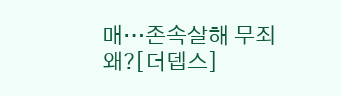매…존속살해 무죄 왜?[더뎁스]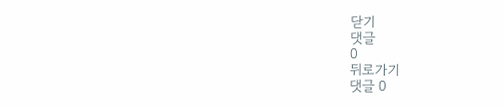닫기
댓글
0
뒤로가기
댓글 0